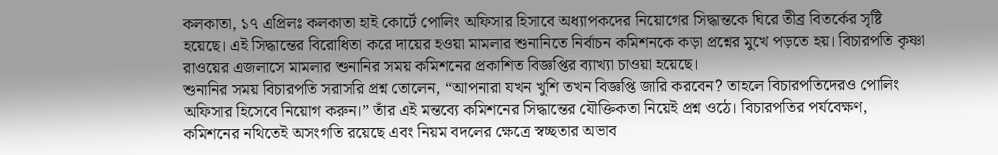কলকাতা, ১৭ এপ্রিলঃ কলকাতা হাই কোর্টে পোলিং অফিসার হিসাবে অধ্যাপকদের নিয়োগের সিদ্ধান্তকে ঘিরে তীব্র বিতর্কের সৃষ্টি হয়েছে। এই সিদ্ধান্তের বিরোধিতা করে দায়ের হওয়া মামলার শুনানিতে নির্বাচন কমিশনকে কড়া প্রশ্নের মুখে পড়তে হয়। বিচারপতি কৃষ্ণা রাওয়ের এজলাসে মামলার শুনানির সময় কমিশনের প্রকাশিত বিজ্ঞপ্তির ব্যাখ্যা চাওয়া হয়েছে।
শুনানির সময় বিচারপতি সরাসরি প্রশ্ন তোলেন, “আপনারা যখন খুশি তখন বিজ্ঞপ্তি জারি করবেন? তাহলে বিচারপতিদেরও পোলিং অফিসার হিসেবে নিয়োগ করুন।” তাঁর এই মন্তব্যে কমিশনের সিদ্ধান্তের যৌক্তিকতা নিয়েই প্রশ্ন ওঠে। বিচারপতির পর্যবেক্ষণ, কমিশনের নথিতেই অসংগতি রয়েছে এবং নিয়ম বদলের ক্ষেত্রে স্বচ্ছতার অভাব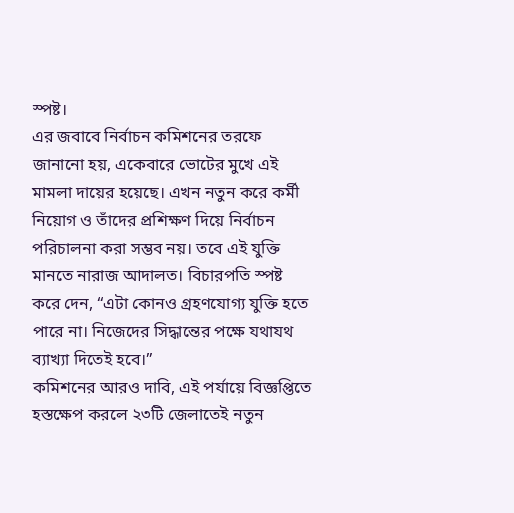স্পষ্ট।
এর জবাবে নির্বাচন কমিশনের তরফে জানানো হয়, একেবারে ভোটের মুখে এই মামলা দায়ের হয়েছে। এখন নতুন করে কর্মী নিয়োগ ও তাঁদের প্রশিক্ষণ দিয়ে নির্বাচন পরিচালনা করা সম্ভব নয়। তবে এই যুক্তি মানতে নারাজ আদালত। বিচারপতি স্পষ্ট করে দেন, “এটা কোনও গ্রহণযোগ্য যুক্তি হতে পারে না। নিজেদের সিদ্ধান্তের পক্ষে যথাযথ ব্যাখ্যা দিতেই হবে।”
কমিশনের আরও দাবি, এই পর্যায়ে বিজ্ঞপ্তিতে হস্তক্ষেপ করলে ২৩টি জেলাতেই নতুন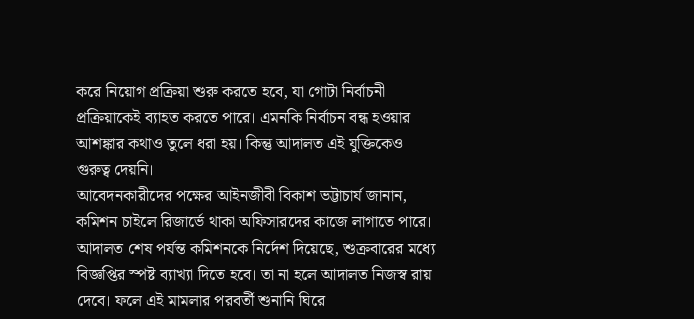করে নিয়োগ প্রক্রিয়া শুরু করতে হবে, যা গোটা নির্বাচনী প্রক্রিয়াকেই ব্যাহত করতে পারে। এমনকি নির্বাচন বন্ধ হওয়ার আশঙ্কার কথাও তুলে ধরা হয়। কিন্তু আদালত এই যুক্তিকেও গুরুত্ব দেয়নি।
আবেদনকারীদের পক্ষের আইনজীবী বিকাশ ভট্টাচার্য জানান, কমিশন চাইলে রিজার্ভে থাকা অফিসারদের কাজে লাগাতে পারে। আদালত শেষ পর্যন্ত কমিশনকে নির্দেশ দিয়েছে, শুক্রবারের মধ্যে বিজ্ঞপ্তির স্পষ্ট ব্যাখ্যা দিতে হবে। তা না হলে আদালত নিজস্ব রায় দেবে। ফলে এই মামলার পরবর্তী শুনানি ঘিরে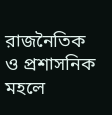রাজনৈতিক ও প্রশাসনিক মহলে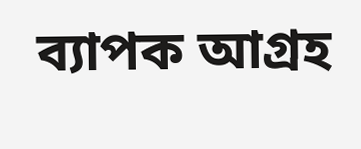ব্যাপক আগ্রহ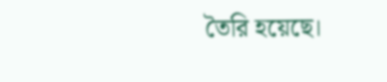তৈরি হয়েছে।